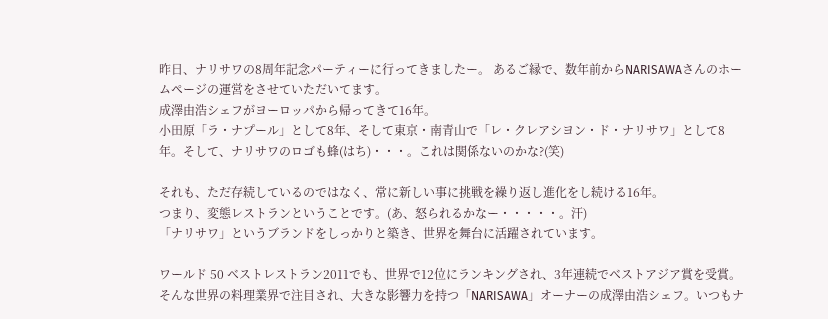昨日、ナリサワの8周年記念パーティーに行ってきましたー。 あるご縁で、数年前からNARISAWAさんのホームページの運営をさせていただいてます。
成澤由浩シェフがヨーロッパから帰ってきて16年。
小田原「ラ・ナプール」として8年、そして東京・南青山で「レ・クレアシヨン・ド・ナリサワ」として8年。そして、ナリサワのロゴも蜂(はち)・・・。これは関係ないのかな?(笑)

それも、ただ存続しているのではなく、常に新しい事に挑戦を繰り返し進化をし続ける16年。
つまり、変態レストランということです。(あ、怒られるかなー・・・・・。汗)
「ナリサワ」というブランドをしっかりと築き、世界を舞台に活躍されています。

ワールド 50 ベストレストラン2011でも、世界で12位にランキングされ、3年連続でベストアジア賞を受賞。
そんな世界の料理業界で注目され、大きな影響力を持つ「NARISAWA」オーナーの成澤由浩シェフ。いつもナ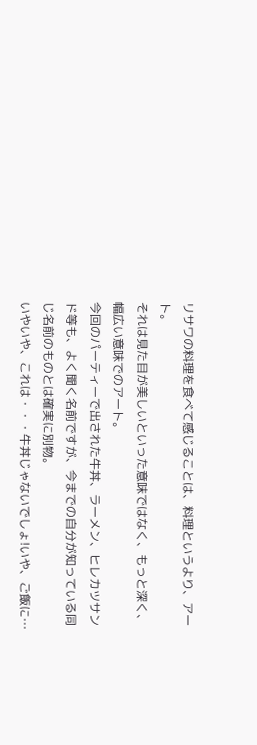リサワの料理を食べて感じることは、料理というより、アート。
それは見た目が美しいといった意味ではなく、もっと深く、幅広い意味でのアート。
今回のパーティーで出された牛丼、ラーメン、ヒレカツサンド等も、よく聞く名前ですが、今までの自分が知っている同じ名前のものとは確実に別物。
いやいや、これは・・・牛丼じゃないでしょ!いや、ご飯に…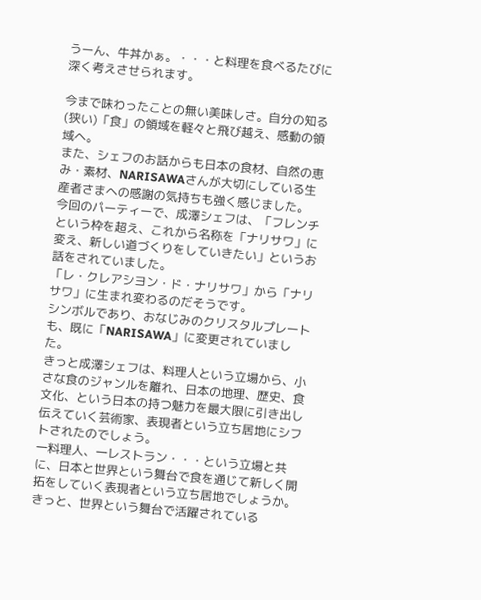うーん、牛丼かぁ。・・・と料理を食べるたびに深く考えさせられます。

今まで味わったことの無い美味しさ。自分の知る(狭い)「食」の領域を軽々と飛び越え、感動の領域へ。
また、シェフのお話からも日本の食材、自然の恵み・素材、NARISAWAさんが大切にしている生産者さまへの感謝の気持ちも強く感じました。
今回のパーティーで、成澤シェフは、「フレンチという枠を超え、これから名称を「ナリサワ」に変え、新しい道づくりをしていきたい」というお話をされていました。
「レ・クレアシヨン・ド・ナリサワ」から「ナリサワ」に生まれ変わるのだそうです。
シンボルであり、おなじみのクリスタルプレートも、既に「NARISAWA」に変更されていました。
きっと成澤シェフは、料理人という立場から、小さな食のジャンルを離れ、日本の地理、歴史、食文化、という日本の持つ魅力を最大限に引き出し伝えていく芸術家、表現者という立ち居地にシフトされたのでしょう。
一料理人、一レストラン・・・という立場と共に、日本と世界という舞台で食を通じて新しく開拓をしていく表現者という立ち居地でしょうか。
きっと、世界という舞台で活躍されている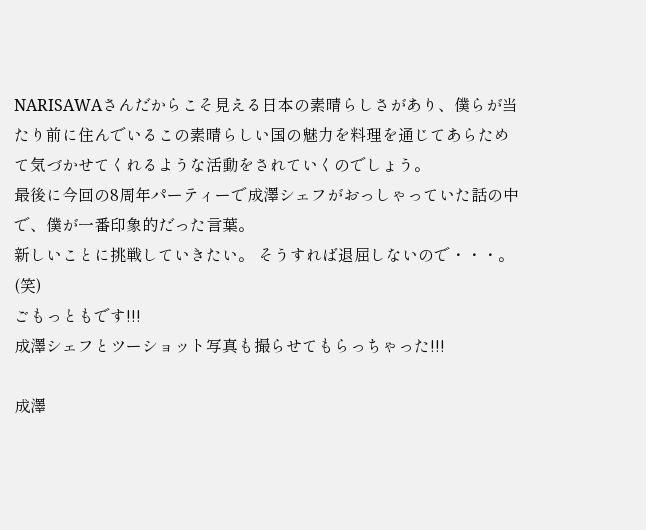NARISAWAさんだからこそ見える日本の素晴らしさがあり、僕らが当たり前に住んでいるこの素晴らしい国の魅力を料理を通じてあらためて気づかせてくれるような活動をされていくのでしょう。
最後に今回の8周年パーティーで成澤シェフがおっしゃっていた話の中で、僕が一番印象的だった言葉。
新しいことに挑戦していきたい。 そうすれば退屈しないので・・・。(笑)
ごもっともです!!!
成澤シェフとツーショット写真も撮らせてもらっちゃった!!!

成澤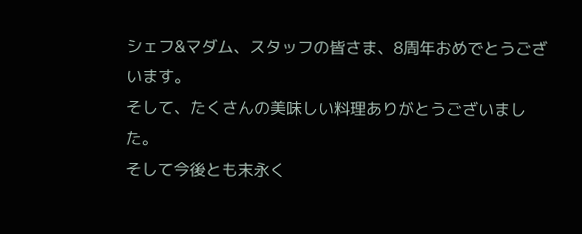シェフ&マダム、スタッフの皆さま、8周年おめでとうございます。
そして、たくさんの美味しい料理ありがとうございました。
そして今後とも末永く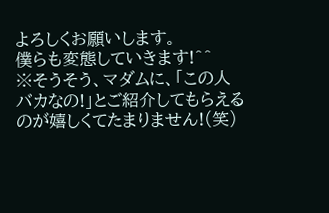よろしくお願いします。
僕らも変態していきます!^^
※そうそう、マダムに、「この人バカなの!」とご紹介してもらえるのが嬉しくてたまりません!(笑)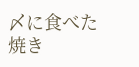〆に食べた焼き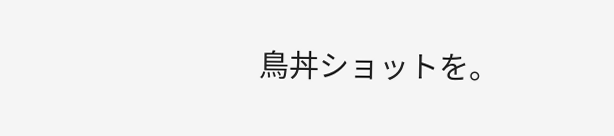鳥丼ショットを。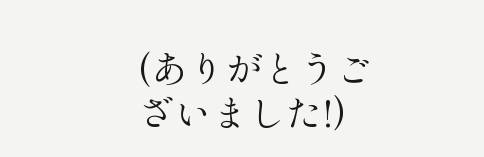(ありがとうございました!)